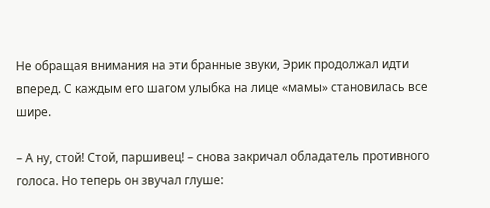Не обращая внимания на эти бранные звуки, Эрик продолжал идти вперед. С каждым его шагом улыбка на лице «мамы» становилась все шире.

– А ну, стой! Стой, паршивец! – снова закричал обладатель противного голоса. Но теперь он звучал глуше: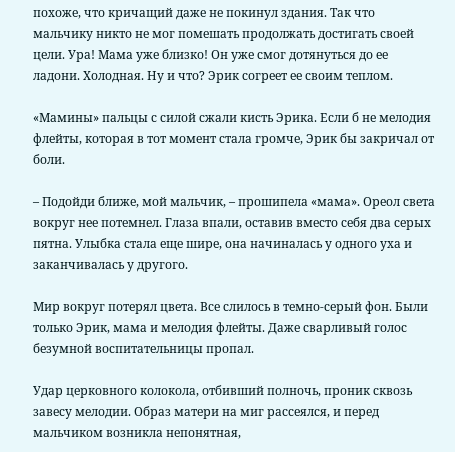похоже, что кричащий даже не покинул здания. Так что мальчику никто не мог помешать продолжать достигать своей цели. Ура! Мама уже близко! Он уже смог дотянуться до ее ладони. Холодная. Ну и что? Эрик согреет ее своим теплом.

«Мамины» пальцы с силой сжали кисть Эрика. Если б не мелодия флейты, которая в тот момент стала громче, Эрик бы закричал от боли.

– Подойди ближе, мой мальчик, – прошипела «мама». Ореол света вокруг нее потемнел. Глаза впали, оставив вместо себя два серых пятна. Улыбка стала еще шире, она начиналась у одного уха и заканчивалась у другого.

Мир вокруг потерял цвета. Все слилось в темно-серый фон. Были только Эрик, мама и мелодия флейты. Даже сварливый голос безумной воспитательницы пропал.

Удар церковного колокола, отбивший полночь, проник сквозь завесу мелодии. Образ матери на миг рассеялся, и перед мальчиком возникла непонятная,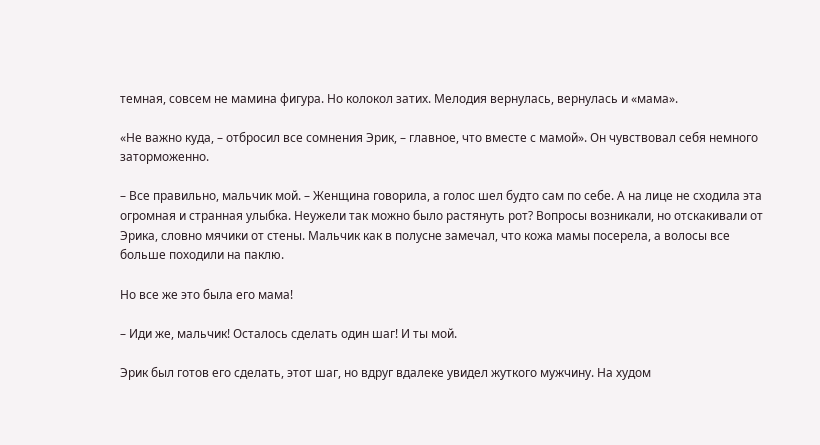темная, совсем не мамина фигура. Но колокол затих. Мелодия вернулась, вернулась и «мама».

«Не важно куда, – отбросил все сомнения Эрик, – главное, что вместе с мамой». Он чувствовал себя немного заторможенно.

– Все правильно, мальчик мой. – Женщина говорила, а голос шел будто сам по себе. А на лице не сходила эта огромная и странная улыбка. Неужели так можно было растянуть рот? Вопросы возникали, но отскакивали от Эрика, словно мячики от стены. Мальчик как в полусне замечал, что кожа мамы посерела, а волосы все больше походили на паклю.

Но все же это была его мама!

– Иди же, мальчик! Осталось сделать один шаг! И ты мой.

Эрик был готов его сделать, этот шаг, но вдруг вдалеке увидел жуткого мужчину. На худом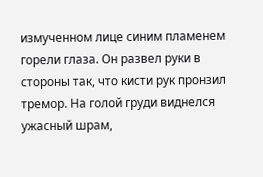измученном лице синим пламенем горели глаза. Он развел руки в стороны так, что кисти рук пронзил тремор. На голой груди виднелся ужасный шрам,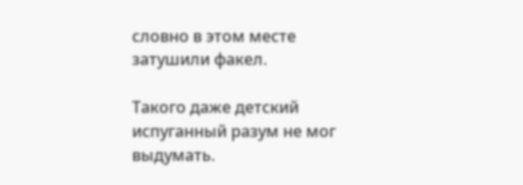словно в этом месте затушили факел.

Такого даже детский испуганный разум не мог выдумать.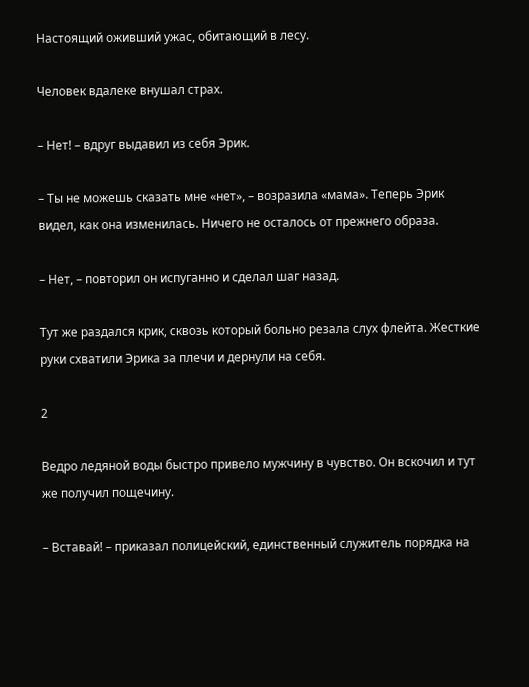Настоящий оживший ужас, обитающий в лесу.

Человек вдалеке внушал страх.

– Нет! – вдруг выдавил из себя Эрик.

– Ты не можешь сказать мне «нет», – возразила «мама». Теперь Эрик видел, как она изменилась. Ничего не осталось от прежнего образа.

– Нет, – повторил он испуганно и сделал шаг назад.

Тут же раздался крик, сквозь который больно резала слух флейта. Жесткие руки схватили Эрика за плечи и дернули на себя.

2

Ведро ледяной воды быстро привело мужчину в чувство. Он вскочил и тут же получил пощечину.

– Вставай! – приказал полицейский, единственный служитель порядка на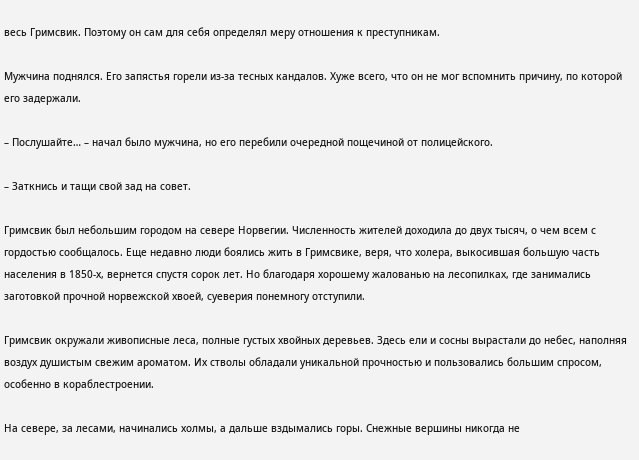весь Гримсвик. Поэтому он сам для себя определял меру отношения к преступникам.

Мужчина поднялся. Его запястья горели из-за тесных кандалов. Хуже всего, что он не мог вспомнить причину, по которой его задержали.

– Послушайте… – начал было мужчина, но его перебили очередной пощечиной от полицейского.

– Заткнись и тащи свой зад на совет.

Гримсвик был небольшим городом на севере Норвегии. Численность жителей доходила до двух тысяч, о чем всем с гордостью сообщалось. Еще недавно люди боялись жить в Гримсвике, веря, что холера, выкосившая большую часть населения в 1850-х, вернется спустя сорок лет. Но благодаря хорошему жалованью на лесопилках, где занимались заготовкой прочной норвежской хвоей, суеверия понемногу отступили.

Гримсвик окружали живописные леса, полные густых хвойных деревьев. Здесь ели и сосны вырастали до небес, наполняя воздух душистым свежим ароматом. Их стволы обладали уникальной прочностью и пользовались большим спросом, особенно в кораблестроении.

На севере, за лесами, начинались холмы, а дальше вздымались горы. Снежные вершины никогда не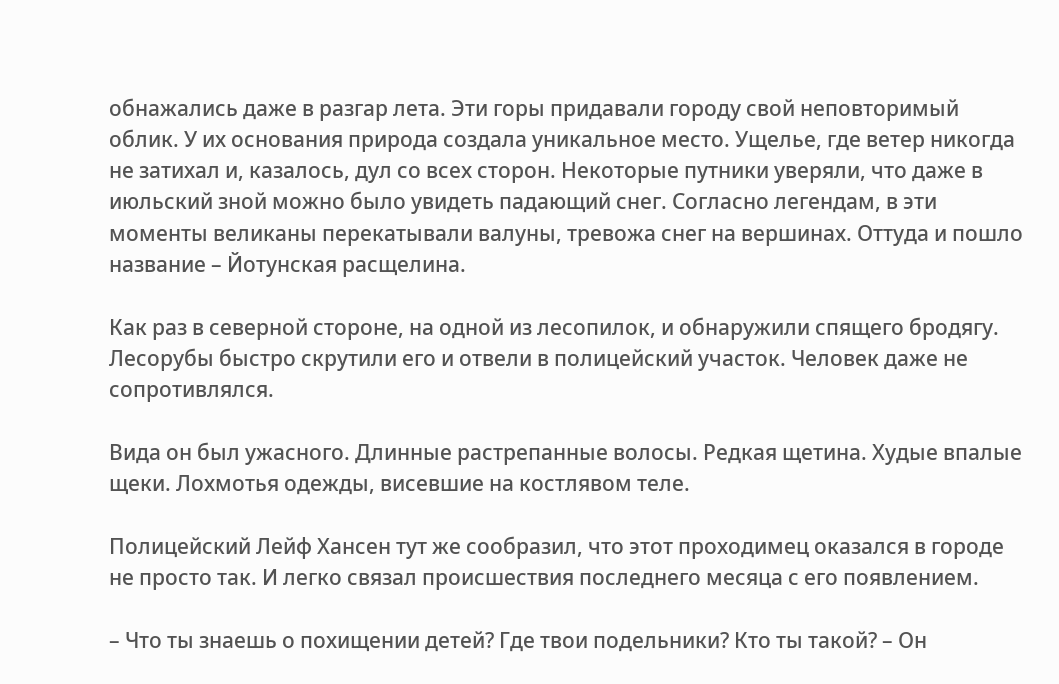обнажались даже в разгар лета. Эти горы придавали городу свой неповторимый облик. У их основания природа создала уникальное место. Ущелье, где ветер никогда не затихал и, казалось, дул со всех сторон. Некоторые путники уверяли, что даже в июльский зной можно было увидеть падающий снег. Согласно легендам, в эти моменты великаны перекатывали валуны, тревожа снег на вершинах. Оттуда и пошло название – Йотунская расщелина.

Как раз в северной стороне, на одной из лесопилок, и обнаружили спящего бродягу. Лесорубы быстро скрутили его и отвели в полицейский участок. Человек даже не сопротивлялся.

Вида он был ужасного. Длинные растрепанные волосы. Редкая щетина. Худые впалые щеки. Лохмотья одежды, висевшие на костлявом теле.

Полицейский Лейф Хансен тут же сообразил, что этот проходимец оказался в городе не просто так. И легко связал происшествия последнего месяца с его появлением.

– Что ты знаешь о похищении детей? Где твои подельники? Кто ты такой? – Он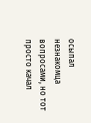осыпал незнакомца вопросами, но тот просто качал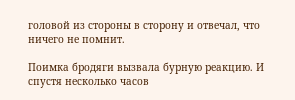головой из стороны в сторону и отвечал, что ничего не помнит.

Поимка бродяги вызвала бурную реакцию. И спустя несколько часов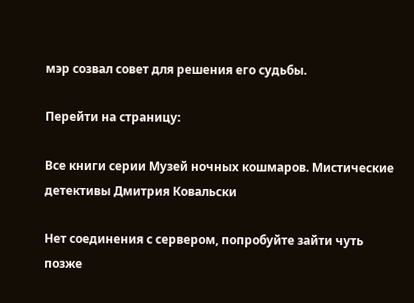мэр созвал совет для решения его судьбы.

Перейти на страницу:

Все книги серии Музей ночных кошмаров. Мистические детективы Дмитрия Ковальски

Нет соединения с сервером, попробуйте зайти чуть позже